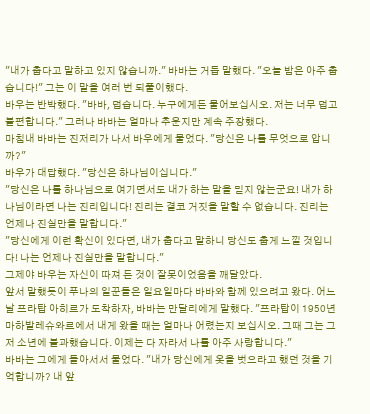"내가 춥다고 말하고 있지 않습니까." 바바는 거듭 말했다. "오늘 밤은 아주 춥습니다!" 그는 이 말을 여러 번 되풀이했다.
바우는 반박했다. "바바, 덥습니다. 누구에게든 물어보십시오. 저는 너무 덥고 불편합니다." 그러나 바바는 얼마나 추운지만 계속 주장했다.
마침내 바바는 진저리가 나서 바우에게 물었다. "당신은 나를 무엇으로 압니까?"
바우가 대답했다. "당신은 하나님이십니다."
"당신은 나를 하나님으로 여기면서도 내가 하는 말을 믿지 않는군요! 내가 하나님이라면 나는 진리입니다! 진리는 결코 거짓을 말할 수 없습니다. 진리는 언제나 진실만을 말합니다."
"당신에게 이런 확신이 있다면, 내가 춥다고 말하니 당신도 춥게 느낄 것입니다! 나는 언제나 진실만을 말합니다."
그제야 바우는 자신이 따져 든 것이 잘못이었음을 깨달았다.
앞서 말했듯이 푸나의 일꾼들은 일요일마다 바바와 함께 있으려고 왔다. 어느 날 프라탑 아히르가 도착하자, 바바는 만달리에게 말했다. "프라탑이 1950년 마하발레슈와르에서 내게 왔을 때는 얼마나 어렸는지 보십시오. 그때 그는 그저 소년에 불과했습니다. 이제는 다 자라서 나를 아주 사랑합니다."
바바는 그에게 돌아서서 물었다. "내가 당신에게 옷을 벗으라고 했던 것을 기억합니까? 내 앞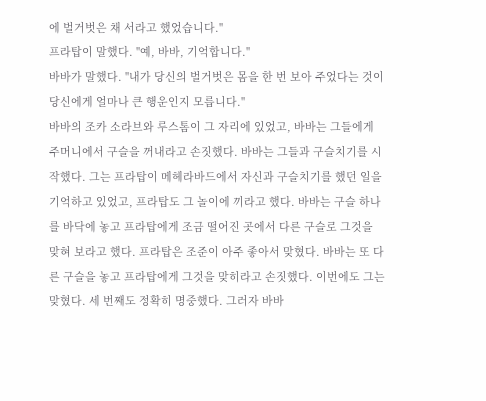에 벌거벗은 채 서라고 했었습니다."
프라탑이 말했다. "예, 바바, 기억합니다."
바바가 말했다. "내가 당신의 벌거벗은 몸을 한 번 보아 주었다는 것이 당신에게 얼마나 큰 행운인지 모릅니다."
바바의 조카 소라브와 루스톰이 그 자리에 있었고, 바바는 그들에게 주머니에서 구슬을 꺼내라고 손짓했다. 바바는 그들과 구슬치기를 시작했다. 그는 프라탑이 메헤라바드에서 자신과 구슬치기를 했던 일을 기억하고 있었고, 프라탑도 그 놀이에 끼라고 했다. 바바는 구슬 하나를 바닥에 놓고 프라탑에게 조금 떨어진 곳에서 다른 구슬로 그것을 맞혀 보라고 했다. 프라탑은 조준이 아주 좋아서 맞혔다. 바바는 또 다른 구슬을 놓고 프라탑에게 그것을 맞히라고 손짓했다. 이번에도 그는 맞혔다. 세 번째도 정확히 명중했다. 그러자 바바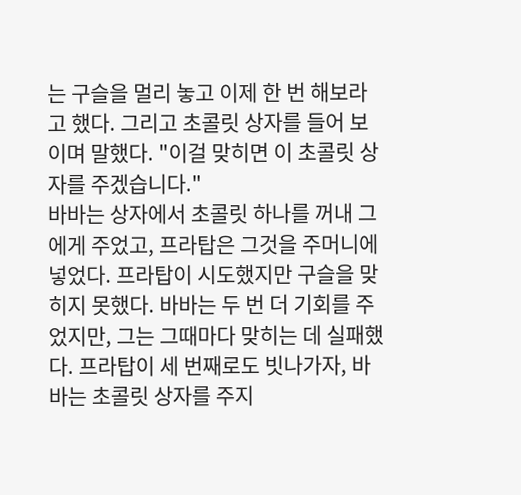는 구슬을 멀리 놓고 이제 한 번 해보라고 했다. 그리고 초콜릿 상자를 들어 보이며 말했다. "이걸 맞히면 이 초콜릿 상자를 주겠습니다."
바바는 상자에서 초콜릿 하나를 꺼내 그에게 주었고, 프라탑은 그것을 주머니에 넣었다. 프라탑이 시도했지만 구슬을 맞히지 못했다. 바바는 두 번 더 기회를 주었지만, 그는 그때마다 맞히는 데 실패했다. 프라탑이 세 번째로도 빗나가자, 바바는 초콜릿 상자를 주지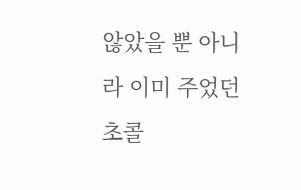않았을 뿐 아니라 이미 주었던 초콜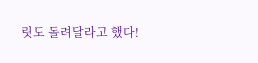릿도 돌려달라고 했다!